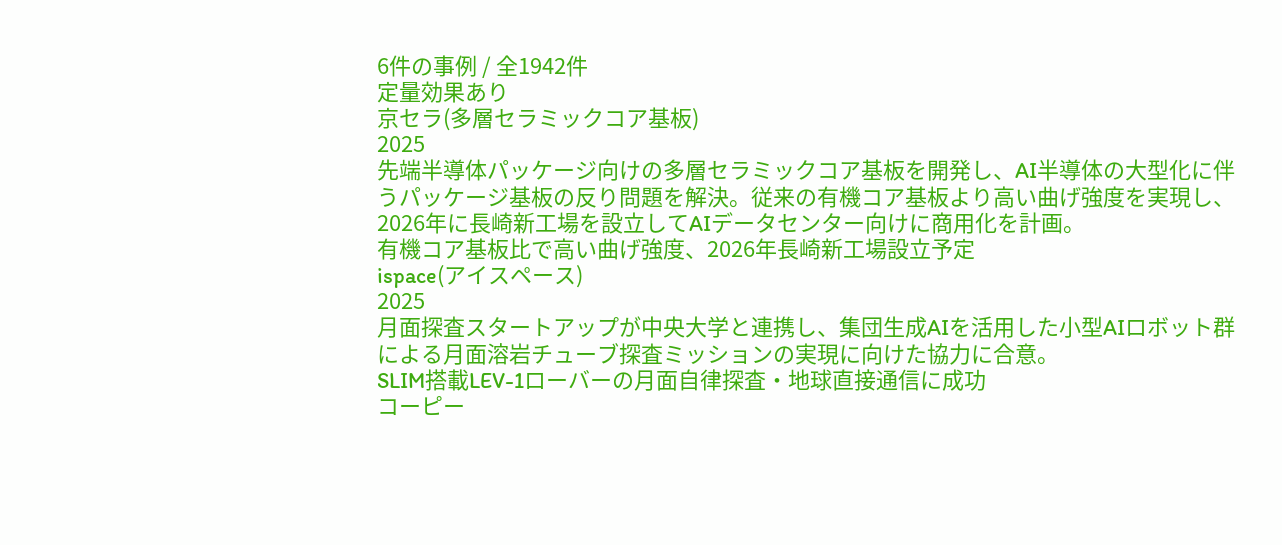6件の事例 / 全1942件
定量効果あり
京セラ(多層セラミックコア基板)
2025
先端半導体パッケージ向けの多層セラミックコア基板を開発し、AI半導体の大型化に伴うパッケージ基板の反り問題を解決。従来の有機コア基板より高い曲げ強度を実現し、2026年に長崎新工場を設立してAIデータセンター向けに商用化を計画。
有機コア基板比で高い曲げ強度、2026年長崎新工場設立予定
ispace(アイスペース)
2025
月面探査スタートアップが中央大学と連携し、集団生成AIを活用した小型AIロボット群による月面溶岩チューブ探査ミッションの実現に向けた協力に合意。
SLIM搭載LEV-1ローバーの月面自律探査・地球直接通信に成功
コーピー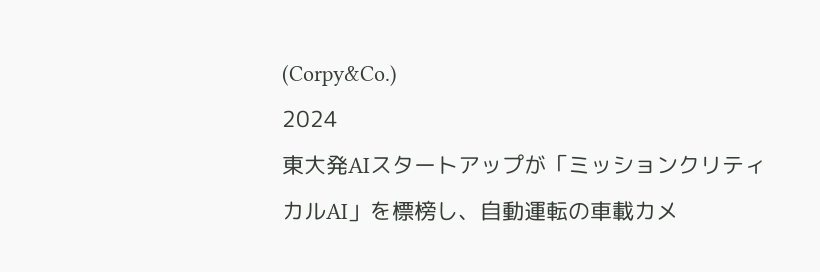(Corpy&Co.)
2024
東大発AIスタートアップが「ミッションクリティカルAI」を標榜し、自動運転の車載カメ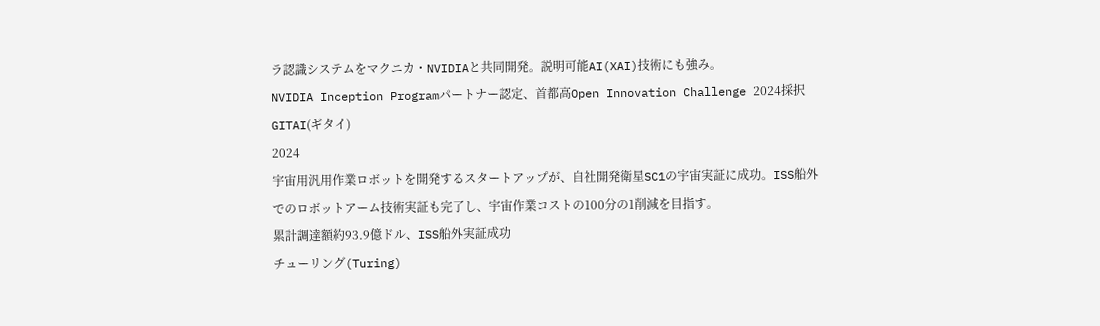ラ認識システムをマクニカ・NVIDIAと共同開発。説明可能AI(XAI)技術にも強み。
NVIDIA Inception Programパートナー認定、首都高Open Innovation Challenge 2024採択
GITAI(ギタイ)
2024
宇宙用汎用作業ロボットを開発するスタートアップが、自社開発衛星SC1の宇宙実証に成功。ISS船外でのロボットアーム技術実証も完了し、宇宙作業コストの100分の1削減を目指す。
累計調達額約93.9億ドル、ISS船外実証成功
チューリング(Turing)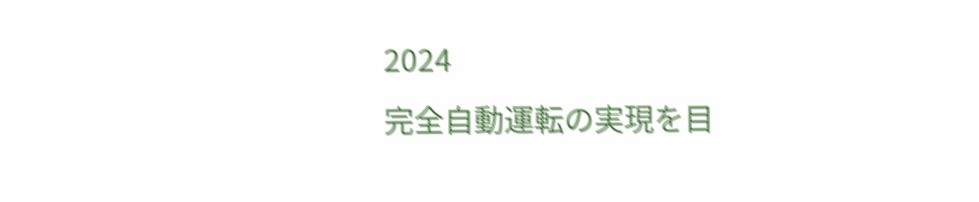2024
完全自動運転の実現を目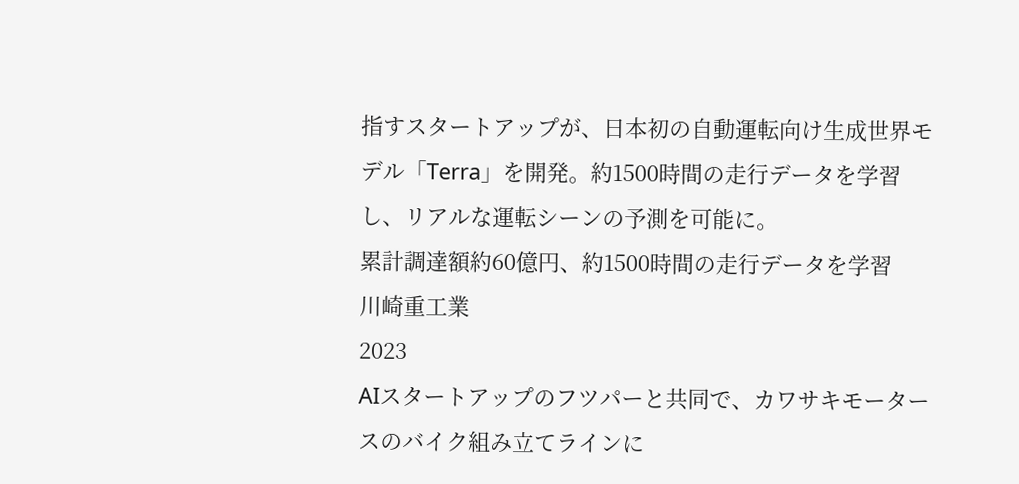指すスタートアップが、日本初の自動運転向け生成世界モデル「Terra」を開発。約1500時間の走行データを学習し、リアルな運転シーンの予測を可能に。
累計調達額約60億円、約1500時間の走行データを学習
川崎重工業
2023
AIスタートアップのフツパーと共同で、カワサキモータースのバイク組み立てラインに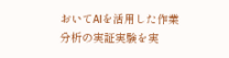おいてAIを活用した作業分析の実証実験を実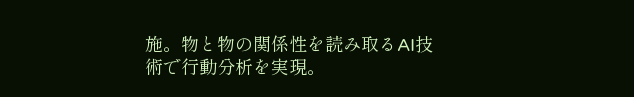施。物と物の関係性を読み取るAI技術で行動分析を実現。